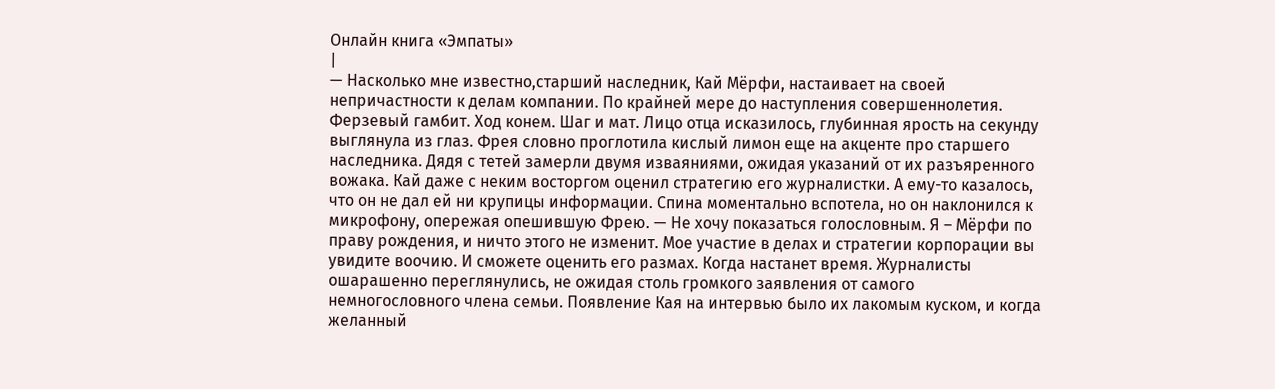Онлайн книга «Эмпаты»
|
— Насколько мне известно,старший наследник, Кай Мёрфи, настаивает на своей непричастности к делам компании. По крайней мере до наступления совершеннолетия. Ферзевый гамбит. Ход конем. Шаг и мат. Лицо отца исказилось, глубинная ярость на секунду выглянула из глаз. Фрея словно проглотила кислый лимон еще на акценте про старшего наследника. Дядя с тетей замерли двумя изваяниями, ожидая указаний от их разъяренного вожака. Кай даже с неким восторгом оценил стратегию его журналистки. А ему-то казалось, что он не дал ей ни крупицы информации. Спина моментально вспотела, но он наклонился к микрофону, опережая опешившую Фрею. — Не хочу показаться голословным. Я – Мёрфи по праву рождения, и ничто этого не изменит. Мое участие в делах и стратегии корпорации вы увидите воочию. И сможете оценить его размах. Когда настанет время. Журналисты ошарашенно переглянулись, не ожидая столь громкого заявления от самого немногословного члена семьи. Появление Кая на интервью было их лакомым куском, и когда желанный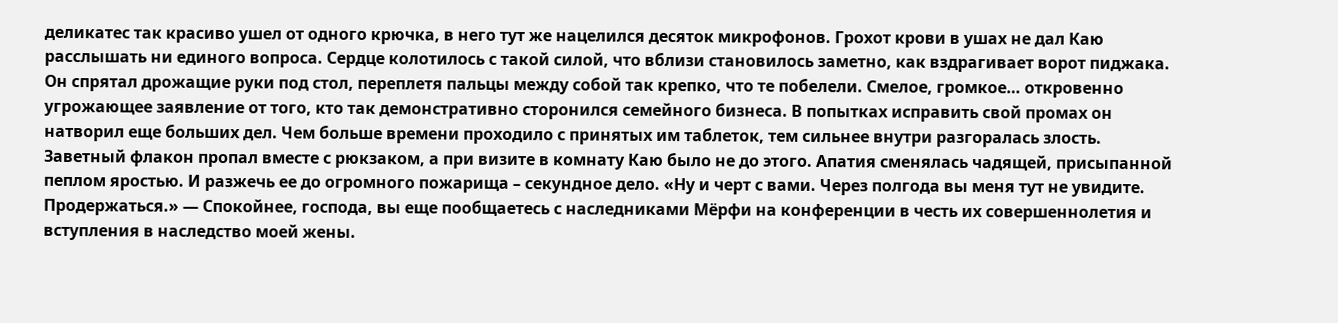деликатес так красиво ушел от одного крючка, в него тут же нацелился десяток микрофонов. Грохот крови в ушах не дал Каю расслышать ни единого вопроса. Сердце колотилось с такой силой, что вблизи становилось заметно, как вздрагивает ворот пиджака. Он спрятал дрожащие руки под стол, переплетя пальцы между собой так крепко, что те побелели. Смелое, громкое… откровенно угрожающее заявление от того, кто так демонстративно сторонился семейного бизнеса. В попытках исправить свой промах он натворил еще больших дел. Чем больше времени проходило с принятых им таблеток, тем сильнее внутри разгоралась злость. Заветный флакон пропал вместе с рюкзаком, а при визите в комнату Каю было не до этого. Апатия сменялась чадящей, присыпанной пеплом яростью. И разжечь ее до огромного пожарища – секундное дело. «Ну и черт с вами. Через полгода вы меня тут не увидите. Продержаться.» — Спокойнее, господа, вы еще пообщаетесь с наследниками Мёрфи на конференции в честь их совершеннолетия и вступления в наследство моей жены.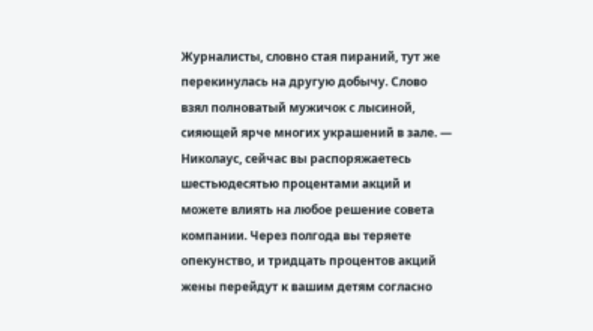Журналисты, словно стая пираний, тут же перекинулась на другую добычу. Слово взял полноватый мужичок с лысиной, сияющей ярче многих украшений в зале. — Николаус, сейчас вы распоряжаетесь шестьюдесятью процентами акций и можете влиять на любое решение совета компании. Через полгода вы теряете опекунство, и тридцать процентов акций жены перейдут к вашим детям согласно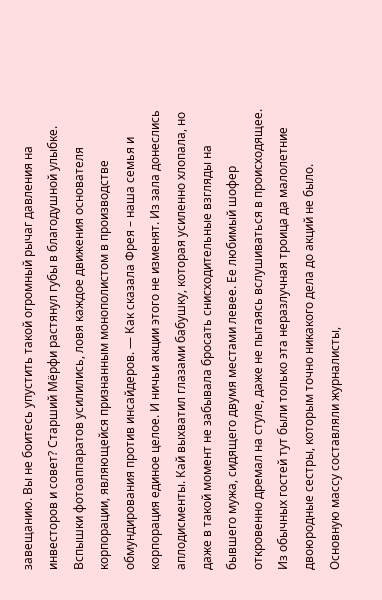завещанию. Вы не боитесь упустить такой огромный рычаг давления на инвесторов и совет? Старший Мёрфи растянул губы в благодушной улыбке. Вспышки фотоаппаратов усилились, ловя каждое движения основателя корпорации, являющейся признанным монополистом в производстве обмундирования против инсайдеров. — Как сказала Фрея – наша семья и корпорация единое целое. И ничьи акции этого не изменят. Из зала донеслись аплодисменты. Кай выхватил глазами бабушку, которая усиленно хлопала, но даже в такой момент не забывала бросать снисходительные взгляды на бывшего мужа, сидящего двумя местами левее. Ее любимый шофер откровенно дремал на стуле, даже не пытаясь вслушиваться в происходящее. Из обычных гостей тут были только эта неразлучная троица да малолетние двоюродные сестры, которым точно никакого дела до акций не было. Основную массу составляли журналисты,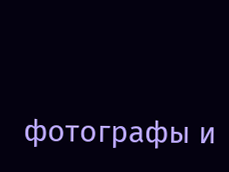фотографы и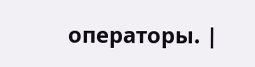операторы. |